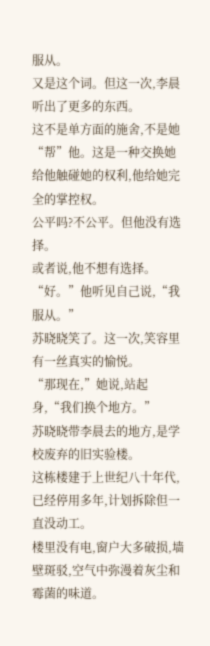服从。
又是这个词。但这一次,李晨听出了更多的东西。
这不是单方面的施舍,不是她“帮”他。这是一种交换她给他触碰她的权利,他给她完全的掌控权。
公平吗?不公平。但他没有选择。
或者说,他不想有选择。
“好。”他听见自己说,“我服从。”
苏晓晓笑了。这一次,笑容里有一丝真实的愉悦。
“那现在,”她说,站起身,“我们换个地方。”
苏晓晓带李晨去的地方,是学校废弃的旧实验楼。
这栋楼建于上世纪八十年代,已经停用多年,计划拆除但一直没动工。
楼里没有电,窗户大多破损,墙壁斑驳,空气中弥漫着灰尘和霉菌的味道。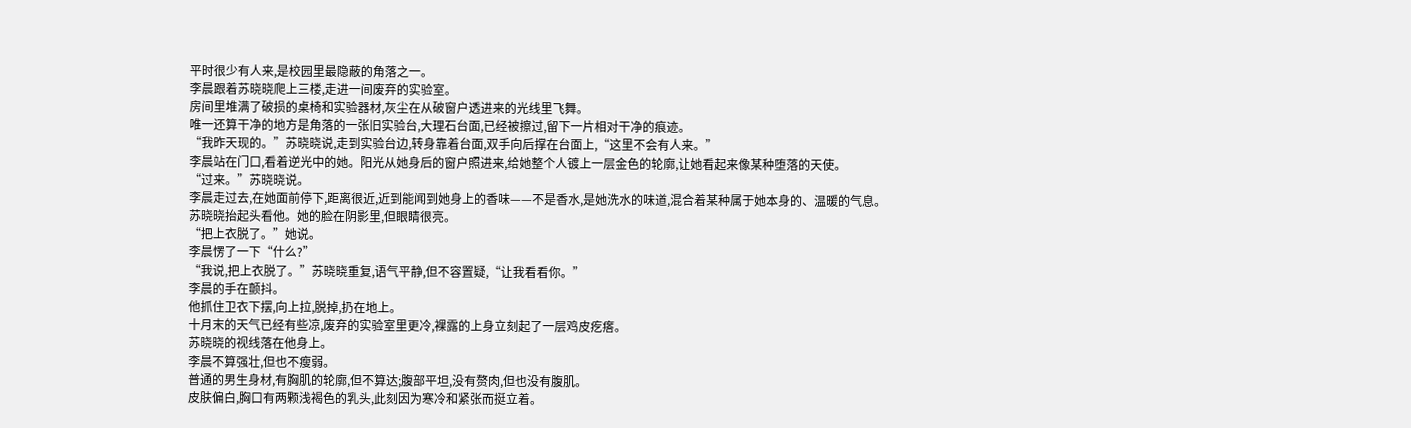平时很少有人来,是校园里最隐蔽的角落之一。
李晨跟着苏晓晓爬上三楼,走进一间废弃的实验室。
房间里堆满了破损的桌椅和实验器材,灰尘在从破窗户透进来的光线里飞舞。
唯一还算干净的地方是角落的一张旧实验台,大理石台面,已经被擦过,留下一片相对干净的痕迹。
“我昨天现的。”苏晓晓说,走到实验台边,转身靠着台面,双手向后撑在台面上,“这里不会有人来。”
李晨站在门口,看着逆光中的她。阳光从她身后的窗户照进来,给她整个人镀上一层金色的轮廓,让她看起来像某种堕落的天使。
“过来。”苏晓晓说。
李晨走过去,在她面前停下,距离很近,近到能闻到她身上的香味——不是香水,是她洗水的味道,混合着某种属于她本身的、温暖的气息。
苏晓晓抬起头看他。她的脸在阴影里,但眼睛很亮。
“把上衣脱了。”她说。
李晨愣了一下“什么?”
“我说,把上衣脱了。”苏晓晓重复,语气平静,但不容置疑,“让我看看你。”
李晨的手在颤抖。
他抓住卫衣下摆,向上拉,脱掉,扔在地上。
十月末的天气已经有些凉,废弃的实验室里更冷,裸露的上身立刻起了一层鸡皮疙瘩。
苏晓晓的视线落在他身上。
李晨不算强壮,但也不瘦弱。
普通的男生身材,有胸肌的轮廓,但不算达;腹部平坦,没有赘肉,但也没有腹肌。
皮肤偏白,胸口有两颗浅褐色的乳头,此刻因为寒冷和紧张而挺立着。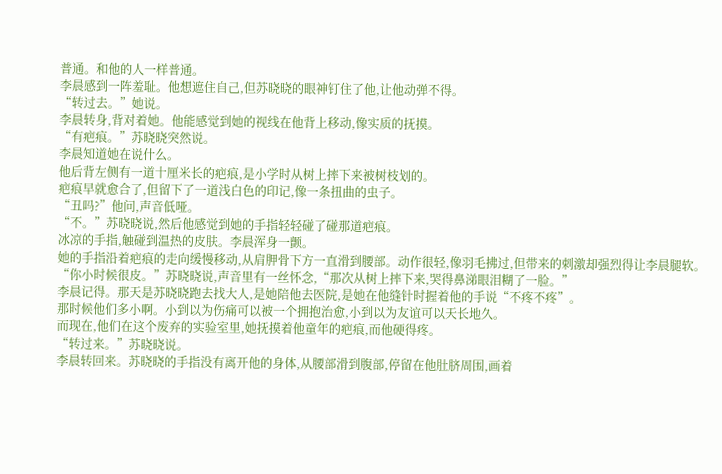普通。和他的人一样普通。
李晨感到一阵羞耻。他想遮住自己,但苏晓晓的眼神钉住了他,让他动弹不得。
“转过去。”她说。
李晨转身,背对着她。他能感觉到她的视线在他背上移动,像实质的抚摸。
“有疤痕。”苏晓晓突然说。
李晨知道她在说什么。
他后背左侧有一道十厘米长的疤痕,是小学时从树上摔下来被树枝划的。
疤痕早就愈合了,但留下了一道浅白色的印记,像一条扭曲的虫子。
“丑吗?”他问,声音低哑。
“不。”苏晓晓说,然后他感觉到她的手指轻轻碰了碰那道疤痕。
冰凉的手指,触碰到温热的皮肤。李晨浑身一颤。
她的手指沿着疤痕的走向缓慢移动,从肩胛骨下方一直滑到腰部。动作很轻,像羽毛拂过,但带来的刺激却强烈得让李晨腿软。
“你小时候很皮。”苏晓晓说,声音里有一丝怀念,“那次从树上摔下来,哭得鼻涕眼泪糊了一脸。”
李晨记得。那天是苏晓晓跑去找大人,是她陪他去医院,是她在他缝针时握着他的手说“不疼不疼”。
那时候他们多小啊。小到以为伤痛可以被一个拥抱治愈,小到以为友谊可以天长地久。
而现在,他们在这个废弃的实验室里,她抚摸着他童年的疤痕,而他硬得疼。
“转过来。”苏晓晓说。
李晨转回来。苏晓晓的手指没有离开他的身体,从腰部滑到腹部,停留在他肚脐周围,画着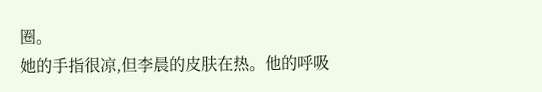圈。
她的手指很凉,但李晨的皮肤在热。他的呼吸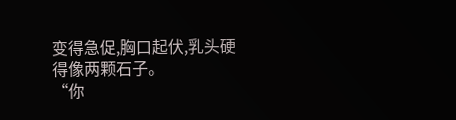变得急促,胸口起伏,乳头硬得像两颗石子。
“你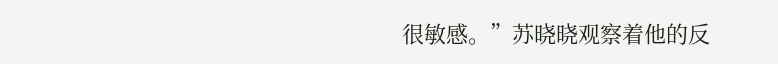很敏感。”苏晓晓观察着他的反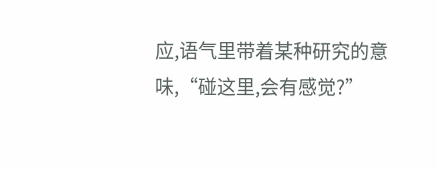应,语气里带着某种研究的意味,“碰这里,会有感觉?”